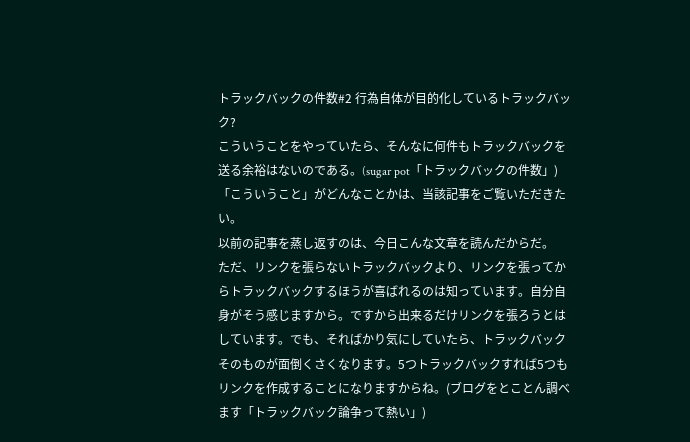トラックバックの件数#2 行為自体が目的化しているトラックバック?
こういうことをやっていたら、そんなに何件もトラックバックを送る余裕はないのである。(sugar pot「トラックバックの件数」)
「こういうこと」がどんなことかは、当該記事をご覧いただきたい。
以前の記事を蒸し返すのは、今日こんな文章を読んだからだ。
ただ、リンクを張らないトラックバックより、リンクを張ってからトラックバックするほうが喜ばれるのは知っています。自分自身がそう感じますから。ですから出来るだけリンクを張ろうとはしています。でも、そればかり気にしていたら、トラックバックそのものが面倒くさくなります。5つトラックバックすれば5つもリンクを作成することになりますからね。(ブログをとことん調べます「トラックバック論争って熱い」)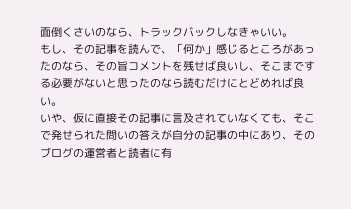面倒くさいのなら、トラックバックしなきゃいい。
もし、その記事を読んで、「何か」感じるところがあったのなら、その旨コメントを残せば良いし、そこまでする必要がないと思ったのなら読むだけにとどめれば良い。
いや、仮に直接その記事に言及されていなくても、そこで発せられた問いの答えが自分の記事の中にあり、そのブログの運営者と読者に有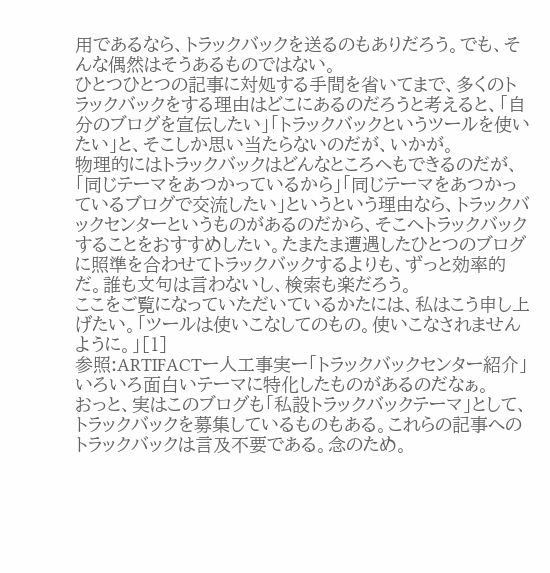用であるなら、トラックバックを送るのもありだろう。でも、そんな偶然はそうあるものではない。
ひとつひとつの記事に対処する手間を省いてまで、多くのトラックバックをする理由はどこにあるのだろうと考えると、「自分のブログを宣伝したい」「トラックバックというツールを使いたい」と、そこしか思い当たらないのだが、いかが。
物理的にはトラックバックはどんなところへもできるのだが、「同じテーマをあつかっているから」「同じテーマをあつかっているブログで交流したい」というという理由なら、トラックバックセンターというものがあるのだから、そこへトラックバックすることをおすすめしたい。たまたま遭遇したひとつのブログに照準を合わせてトラックバックするよりも、ずっと効率的だ。誰も文句は言わないし、検索も楽だろう。
ここをご覧になっていただいているかたには、私はこう申し上げたい。「ツールは使いこなしてのもの。使いこなされませんように。」[1]
参照:ARTIFACTー人工事実ー「トラックバックセンター紹介」いろいろ面白いテーマに特化したものがあるのだなぁ。
おっと、実はこのブログも「私設トラックバックテーマ」として、トラックバックを募集しているものもある。これらの記事へのトラックバックは言及不要である。念のため。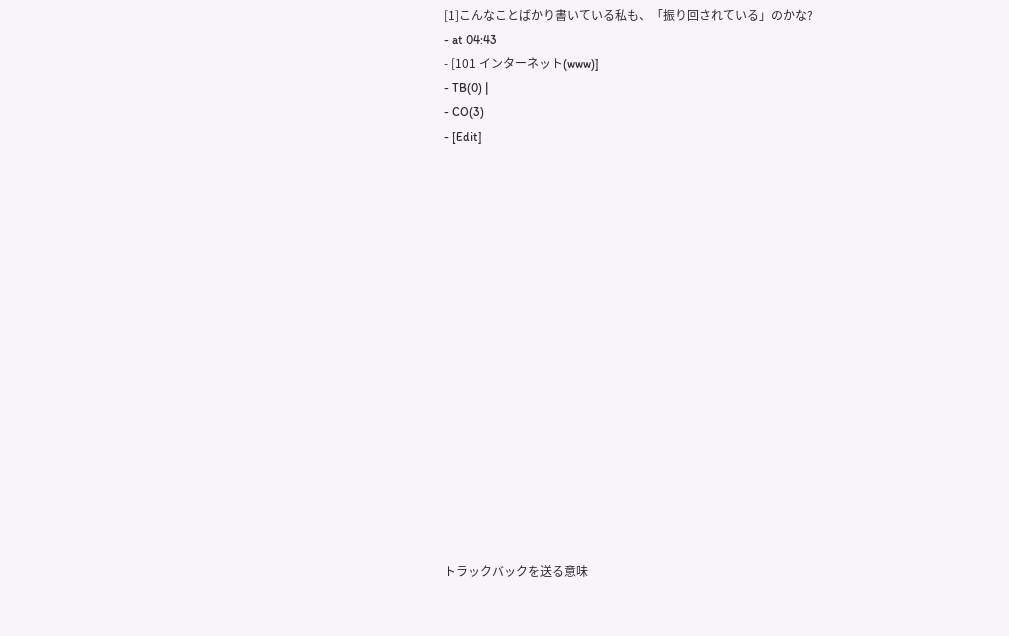[1]こんなことばかり書いている私も、「振り回されている」のかな?
- at 04:43
- [101 インターネット(www)]
- TB(0) |
- CO(3)
- [Edit]

















トラックバックを送る意味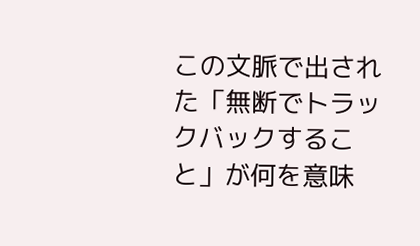この文脈で出された「無断でトラックバックすること」が何を意味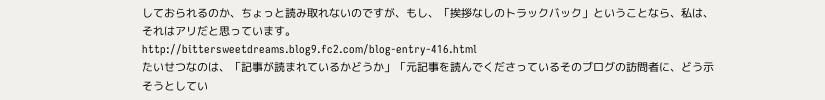しておられるのか、ちょっと読み取れないのですが、もし、「挨拶なしのトラックバック」ということなら、私は、それはアリだと思っています。
http://bittersweetdreams.blog9.fc2.com/blog-entry-416.html
たいせつなのは、「記事が読まれているかどうか」「元記事を読んでくださっているそのブログの訪問者に、どう示そうとしてい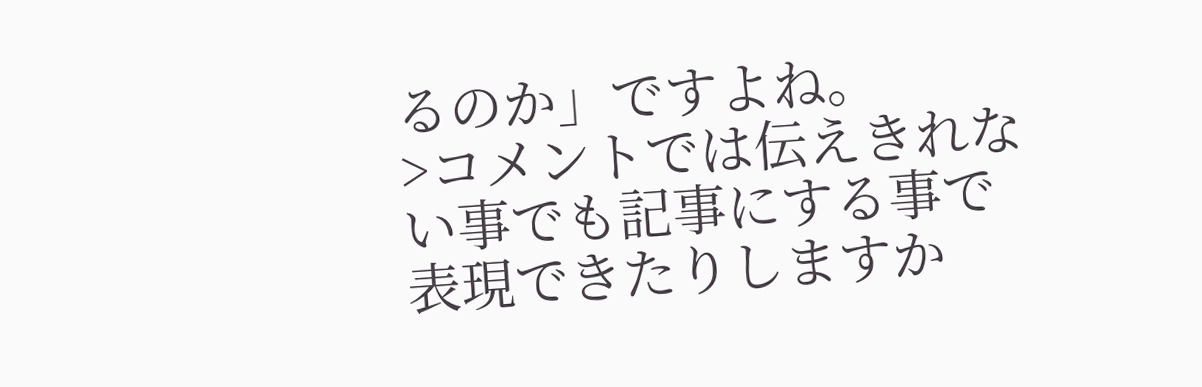るのか」ですよね。
>コメントでは伝えきれない事でも記事にする事で表現できたりしますか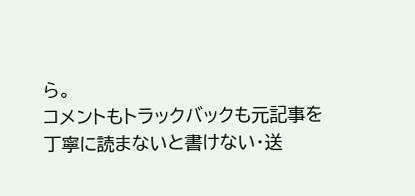ら。
コメントもトラックバックも元記事を丁寧に読まないと書けない・送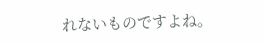れないものですよね。